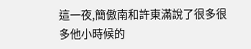這一夜,簡傲南和許東滿說了很多很多他小時候的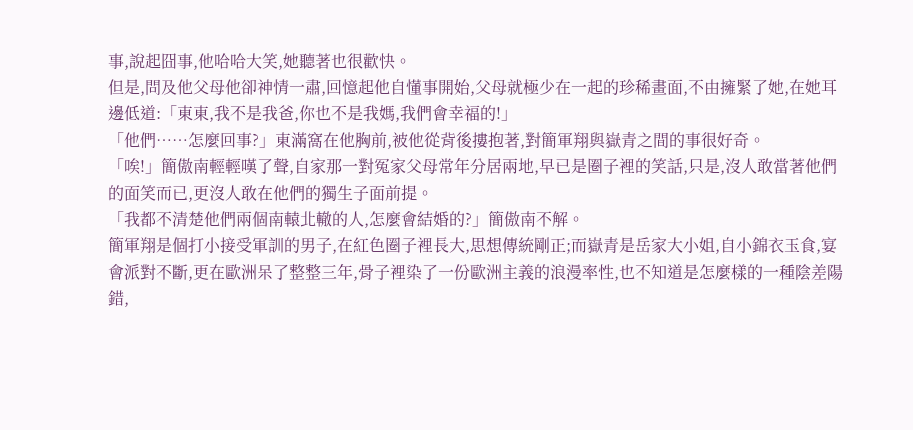事,說起囧事,他哈哈大笑,她聽著也很歡快。
但是,問及他父母他卻神情一肅,回憶起他自懂事開始,父母就極少在一起的珍稀畫面,不由擁緊了她,在她耳邊低道:「東東,我不是我爸,你也不是我媽,我們會幸福的!」
「他們……怎麼回事?」東滿窩在他胸前,被他從背後摟抱著,對簡軍翔與嶽青之間的事很好奇。
「唉!」簡傲南輕輕嘆了聲,自家那一對冤家父母常年分居兩地,早已是圈子裡的笑話,只是,沒人敢當著他們的面笑而已,更沒人敢在他們的獨生子面前提。
「我都不清楚他們兩個南轅北轍的人,怎麼會結婚的?」簡傲南不解。
簡軍翔是個打小接受軍訓的男子,在紅色圈子裡長大,思想傳統剛正;而嶽青是岳家大小姐,自小錦衣玉食,宴會派對不斷,更在歐洲呆了整整三年,骨子裡染了一份歐洲主義的浪漫率性,也不知道是怎麼樣的一種陰差陽錯,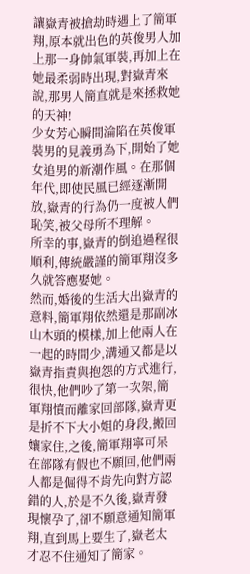讓嶽青被搶劫時遇上了簡軍翔,原本就出色的英俊男人加上那一身帥氣軍裝,再加上在她最柔弱時出現,對嶽青來說,那男人簡直就是來拯救她的天神!
少女芳心瞬間淪陷在英俊軍裝男的見義勇為下,開始了她女追男的新潮作風。在那個年代,即使民風已經逐漸開放,嶽青的行為仍一度被人們恥笑,被父母所不理解。
所幸的事,嶽青的倒追過程很順利,傳統嚴謹的簡軍翔沒多久就答應娶她。
然而,婚後的生活大出嶽青的意料,簡軍翔依然還是那副冰山木頭的模樣,加上他兩人在一起的時間少,溝通又都是以嶽青指責與抱怨的方式進行,很快,他們吵了第一次架,簡軍翔憤而離家回部隊,嶽青更是折不下大小姐的身段,搬回孃家住,之後,簡軍翔寧可呆在部隊有假也不願回,他們兩人都是倔得不肯先向對方認錯的人,於是不久後,嶽青發現懷孕了,卻不願意通知簡軍翔,直到馬上要生了,嶽老太才忍不住通知了簡家。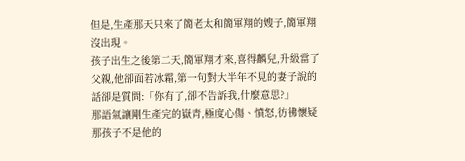但是,生產那天只來了簡老太和簡軍翔的嫂子,簡軍翔沒出現。
孩子出生之後第二天,簡軍翔才來,喜得麟兒,升級當了父親,他卻面若冰霜,第一句對大半年不見的妻子說的話卻是質問:「你有了,卻不告訴我,什麼意思?」
那語氣讓剛生產完的嶽青,極度心傷、憤怒,彷彿懷疑那孩子不是他的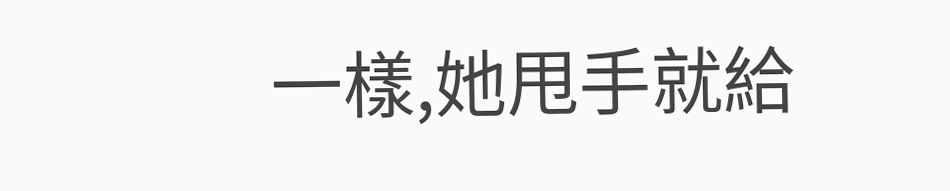一樣,她甩手就給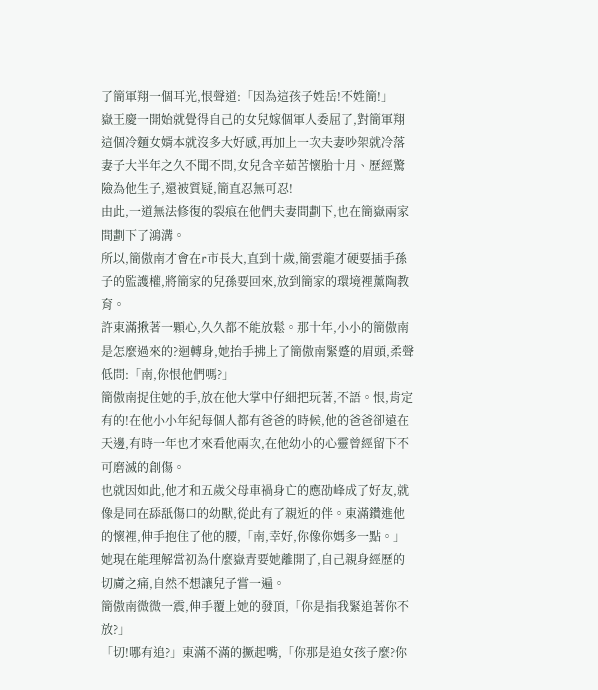了簡軍翔一個耳光,恨聲道:「因為這孩子姓岳!不姓簡!」
嶽王慶一開始就覺得自己的女兒嫁個軍人委屈了,對簡軍翔這個冷麵女婿本就沒多大好感,再加上一次夫妻吵架就冷落妻子大半年之久不聞不問,女兒含辛茹苦懷胎十月、歷經驚險為他生子,還被質疑,簡直忍無可忍!
由此,一道無法修復的裂痕在他們夫妻間劃下,也在簡嶽兩家間劃下了鴻溝。
所以,簡傲南才會在r市長大,直到十歲,簡雲龍才硬要插手孫子的監護權,將簡家的兒孫要回來,放到簡家的環境裡薰陶教育。
許東滿揪著一顆心,久久都不能放鬆。那十年,小小的簡傲南是怎麼過來的?迴轉身,她抬手拂上了簡傲南緊蹙的眉頭,柔聲低問:「南,你恨他們嗎?」
簡傲南捉住她的手,放在他大掌中仔細把玩著,不語。恨,肯定有的!在他小小年紀每個人都有爸爸的時候,他的爸爸卻遠在天邊,有時一年也才來看他兩次,在他幼小的心靈曾經留下不可磨滅的創傷。
也就因如此,他才和五歲父母車禍身亡的應劭峰成了好友,就像是同在舔舐傷口的幼獸,從此有了親近的伴。東滿鑽進他的懷裡,伸手抱住了他的腰,「南,幸好,你像你媽多一點。」
她現在能理解當初為什麼嶽青要她離開了,自己親身經歷的切膚之痛,自然不想讓兒子嘗一遍。
簡傲南微微一震,伸手覆上她的發頂,「你是指我緊追著你不放?」
「切!哪有追?」東滿不滿的撅起嘴,「你那是追女孩子麼?你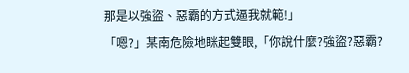那是以強盜、惡霸的方式逼我就範!」
「嗯?」某南危險地眯起雙眼,「你說什麼?強盜?惡霸?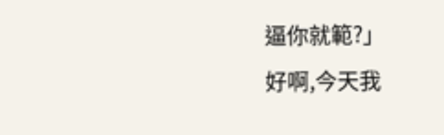逼你就範?」
好啊,今天我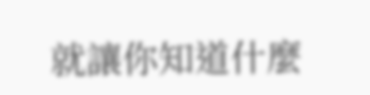就讓你知道什麼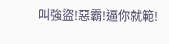叫強盜!惡霸!逼你就範!